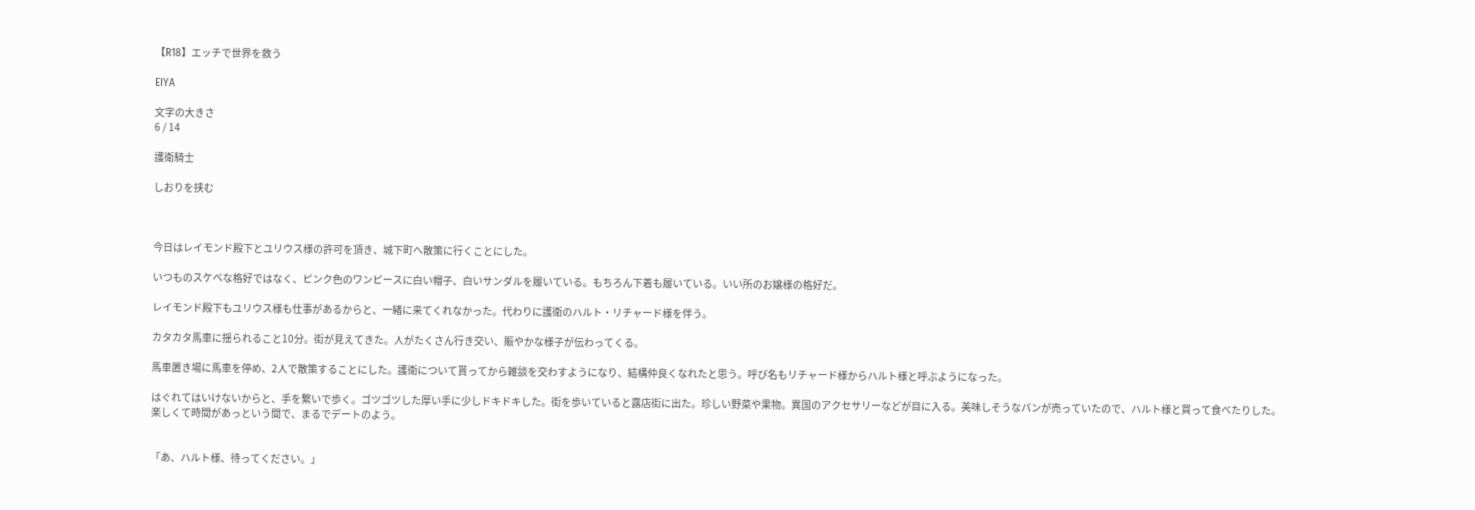【R18】エッチで世界を救う

EIYA

文字の大きさ
6 / 14

護衛騎士

しおりを挟む



今日はレイモンド殿下とユリウス様の許可を頂き、城下町へ散策に行くことにした。

いつものスケベな格好ではなく、ピンク色のワンピースに白い帽子、白いサンダルを履いている。もちろん下着も履いている。いい所のお嬢様の格好だ。

レイモンド殿下もユリウス様も仕事があるからと、一緒に来てくれなかった。代わりに護衛のハルト・リチャード様を伴う。

カタカタ馬車に揺られること10分。街が見えてきた。人がたくさん行き交い、賑やかな様子が伝わってくる。

馬車置き場に馬車を停め、2人で散策することにした。護衛について貰ってから雑談を交わすようになり、結構仲良くなれたと思う。呼び名もリチャード様からハルト様と呼ぶようになった。

はぐれてはいけないからと、手を繋いで歩く。ゴツゴツした厚い手に少しドキドキした。街を歩いていると露店街に出た。珍しい野菜や果物。異国のアクセサリーなどが目に入る。美味しそうなパンが売っていたので、ハルト様と買って食べたりした。
楽しくて時間があっという間で、まるでデートのよう。


「あ、ハルト様、待ってください。」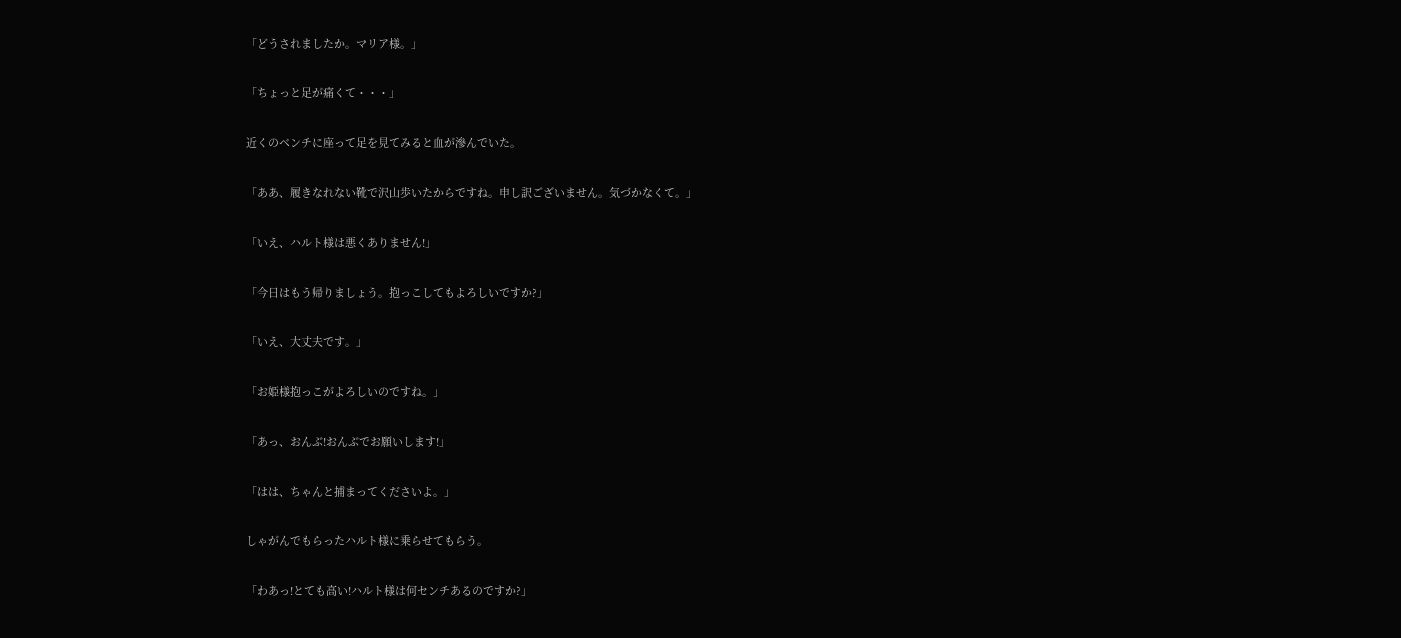「どうされましたか。マリア様。」

「ちょっと足が痛くて・・・」

近くのベンチに座って足を見てみると血が滲んでいた。

「ああ、履きなれない靴で沢山歩いたからですね。申し訳ございません。気づかなくて。」

「いえ、ハルト様は悪くありません!」

「今日はもう帰りましょう。抱っこしてもよろしいですか?」

「いえ、大丈夫です。」

「お姫様抱っこがよろしいのですね。」

「あっ、おんぶ!おんぶでお願いします!」

「はは、ちゃんと捕まってくださいよ。」

しゃがんでもらったハルト様に乗らせてもらう。

「わあっ!とても高い!ハルト様は何センチあるのですか?」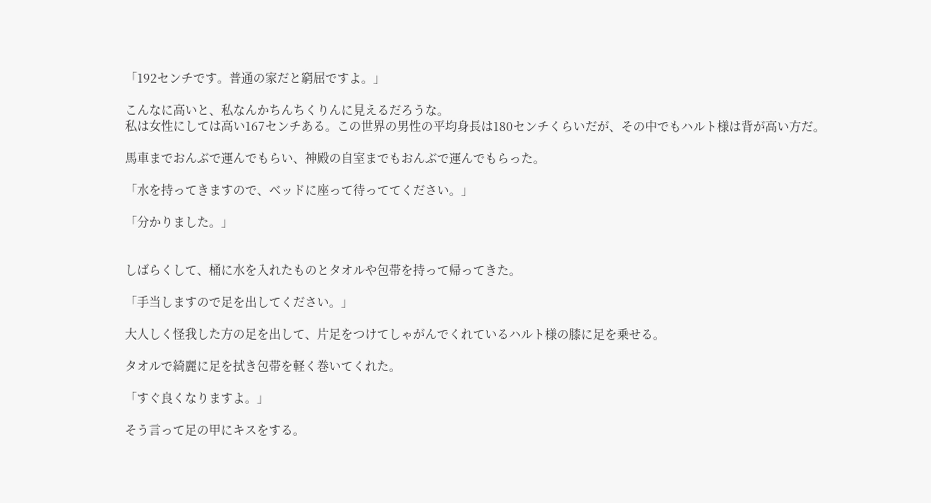「192センチです。普通の家だと窮屈ですよ。」

こんなに高いと、私なんかちんちくりんに見えるだろうな。
私は女性にしては高い167センチある。この世界の男性の平均身長は180センチくらいだが、その中でもハルト様は背が高い方だ。

馬車までおんぶで運んでもらい、神殿の自室までもおんぶで運んでもらった。

「水を持ってきますので、ベッドに座って待っててください。」

「分かりました。」


しばらくして、桶に水を入れたものとタオルや包帯を持って帰ってきた。

「手当しますので足を出してください。」

大人しく怪我した方の足を出して、片足をつけてしゃがんでくれているハルト様の膝に足を乗せる。

タオルで綺麗に足を拭き包帯を軽く巻いてくれた。

「すぐ良くなりますよ。」

そう言って足の甲にキスをする。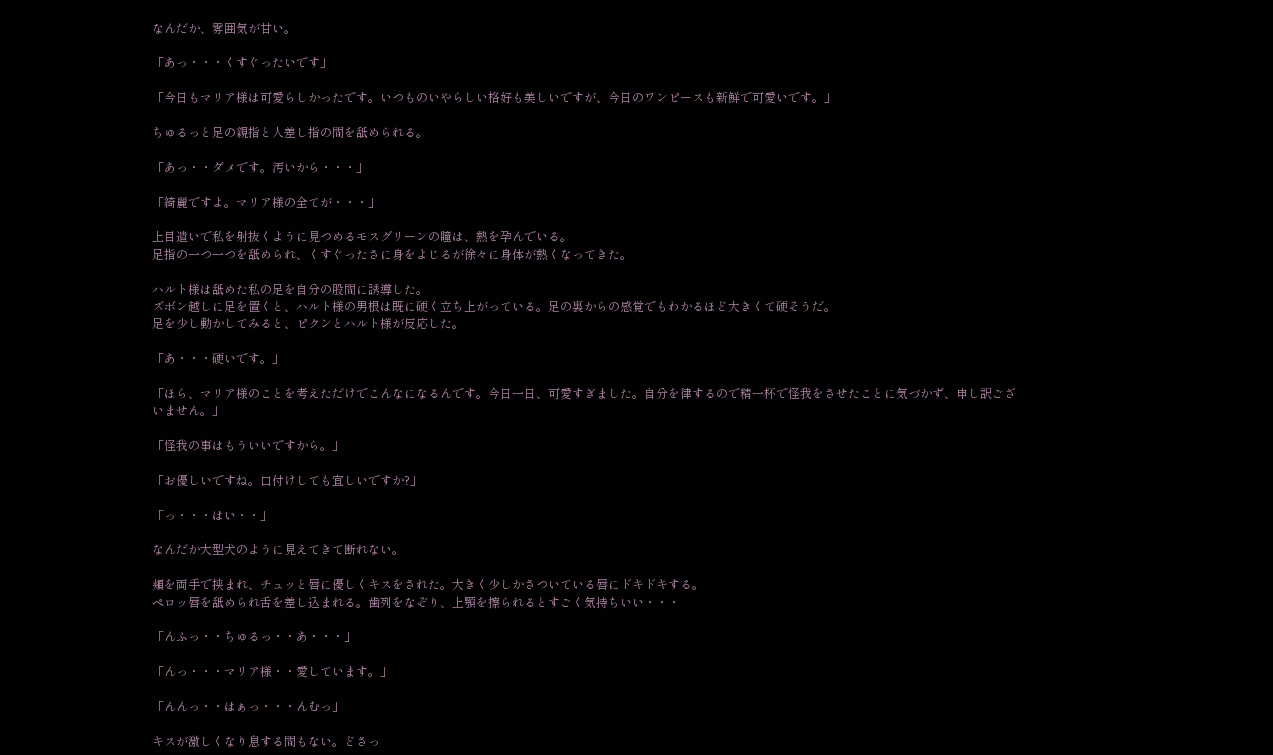なんだか、雰囲気が甘い。

「あっ・・・くすぐったいです」

「今日もマリア様は可愛らしかったです。いつものいやらしい格好も美しいですが、今日のワンピースも新鮮で可愛いです。」

ちゅるっと足の親指と人差し指の間を舐められる。

「あっ・・ダメです。汚いから・・・」

「綺麗ですよ。マリア様の全てが・・・」

上目遣いで私を射抜くように見つめるモスグリーンの瞳は、熱を孕んでいる。
足指の一つ一つを舐められ、くすぐったさに身をよじるが徐々に身体が熱くなってきた。

ハルト様は舐めた私の足を自分の股間に誘導した。
ズボン越しに足を置くと、ハルト様の男根は既に硬く立ち上がっている。足の裏からの感覚でもわかるほど大きくて硬そうだ。
足を少し動かしてみると、ピクンとハルト様が反応した。

「あ・・・硬いです。」

「ほら、マリア様のことを考えただけでこんなになるんです。今日一日、可愛すぎました。自分を律するので精一杯で怪我をさせたことに気づかず、申し訳ございません。」

「怪我の事はもういいですから。」

「お優しいですね。口付けしても宜しいですか?」

「っ・・・はい・・」

なんだか大型犬のように見えてきて断れない。

頬を両手で挟まれ、チュッと唇に優しくキスをされた。大きく少しかさついている唇にドキドキする。
ペロッ唇を舐められ舌を差し込まれる。歯列をなぞり、上顎を擦られるとすごく気持ちいい・・・

「んふっ・・ちゅるっ・・あ・・・」

「んっ・・・マリア様・・愛しています。」

「んんっ・・はぁっ・・・んむっ」

キスが激しくなり息する間もない。どさっ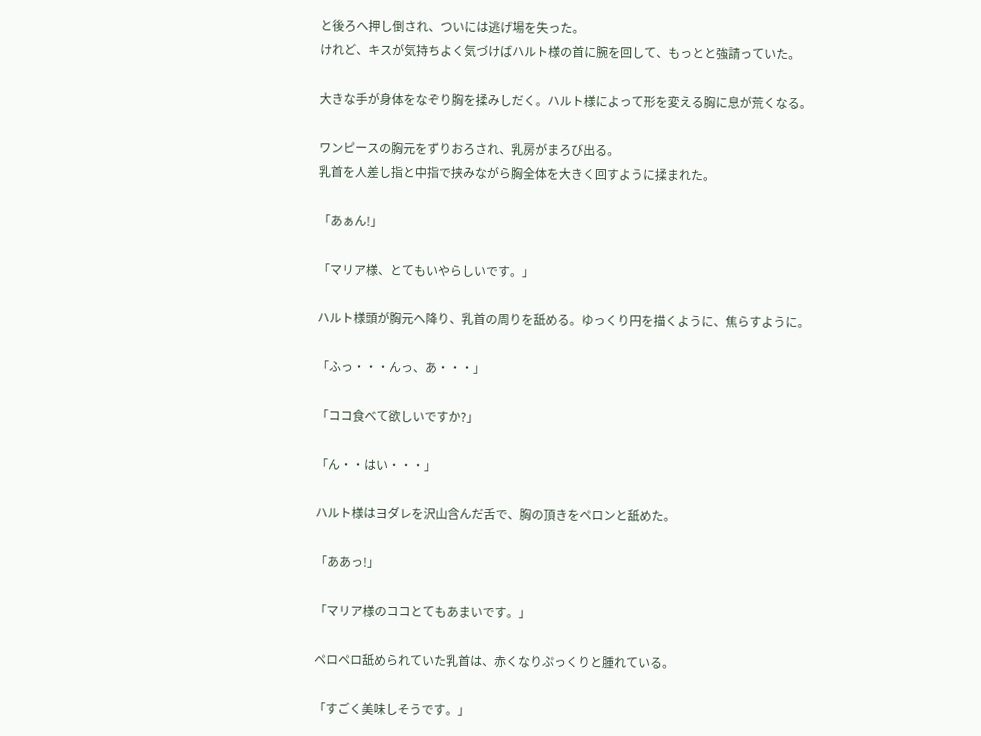と後ろへ押し倒され、ついには逃げ場を失った。
けれど、キスが気持ちよく気づけばハルト様の首に腕を回して、もっとと強請っていた。

大きな手が身体をなぞり胸を揉みしだく。ハルト様によって形を変える胸に息が荒くなる。

ワンピースの胸元をずりおろされ、乳房がまろび出る。
乳首を人差し指と中指で挟みながら胸全体を大きく回すように揉まれた。

「あぁん!」

「マリア様、とてもいやらしいです。」

ハルト様頭が胸元へ降り、乳首の周りを舐める。ゆっくり円を描くように、焦らすように。

「ふっ・・・んっ、あ・・・」

「ココ食べて欲しいですか?」

「ん・・はい・・・」

ハルト様はヨダレを沢山含んだ舌で、胸の頂きをペロンと舐めた。

「ああっ!」

「マリア様のココとてもあまいです。」

ペロペロ舐められていた乳首は、赤くなりぷっくりと腫れている。

「すごく美味しそうです。」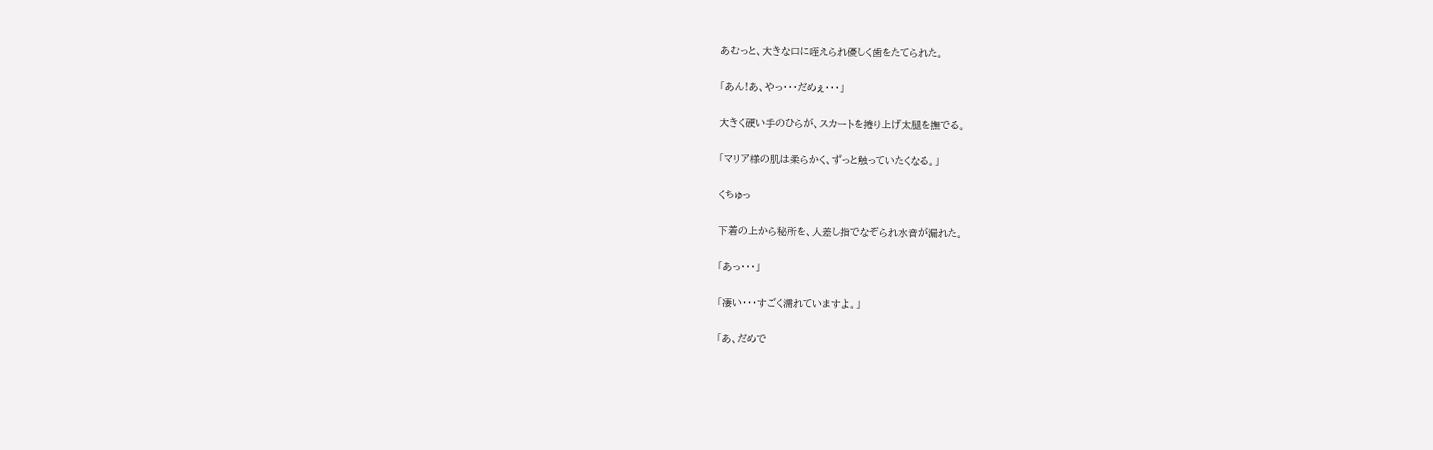あむっと、大きな口に咥えられ優しく歯をたてられた。

「あん!あ、やっ・・・だめぇ・・・」

大きく硬い手のひらが、スカートを捲り上げ太腿を撫でる。

「マリア様の肌は柔らかく、ずっと触っていたくなる。」

くちゅっ

下着の上から秘所を、人差し指でなぞられ水音が漏れた。

「あっ・・・」

「凄い・・・すごく濡れていますよ。」

「あ、だめで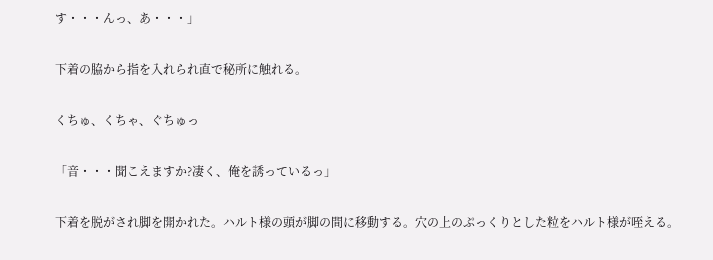す・・・んっ、あ・・・」

下着の脇から指を入れられ直で秘所に触れる。

くちゅ、くちゃ、ぐちゅっ

「音・・・聞こえますか?凄く、俺を誘っているっ」

下着を脱がされ脚を開かれた。ハルト様の頭が脚の間に移動する。穴の上のぷっくりとした粒をハルト様が咥える。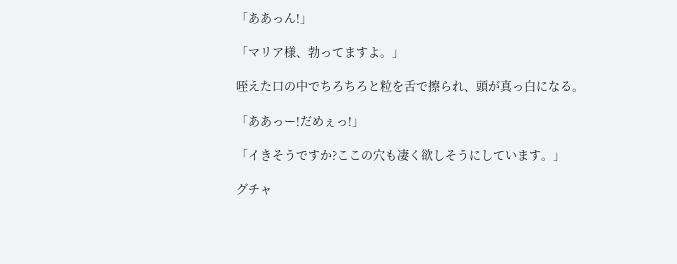「ああっん!」

「マリア様、勃ってますよ。」

咥えた口の中でちろちろと粒を舌で擦られ、頭が真っ白になる。

「ああっー!だめぇっ!」

「イきそうですか?ここの穴も凄く欲しそうにしています。」

グチャ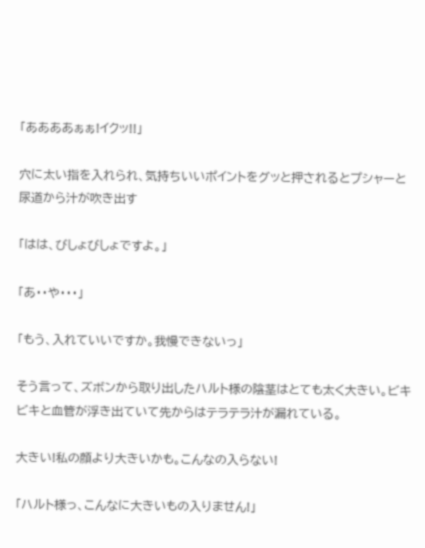「ああああぁぁ!イクッ!!」

穴に太い指を入れられ、気持ちいいポイントをグッと押されるとプシャーと尿道から汁が吹き出す

「はは、びしょびしょですよ。」

「あ・・や・・・」

「もう、入れていいですか。我慢できないっ」

そう言って、ズボンから取り出したハルト様の陰茎はとても太く大きい。ビキビキと血管が浮き出ていて先からはテラテラ汁が漏れている。

大きい!私の顔より大きいかも。こんなの入らない!

「ハルト様っ、こんなに大きいもの入りません!」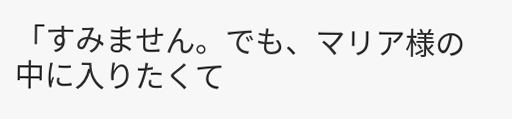「すみません。でも、マリア様の中に入りたくて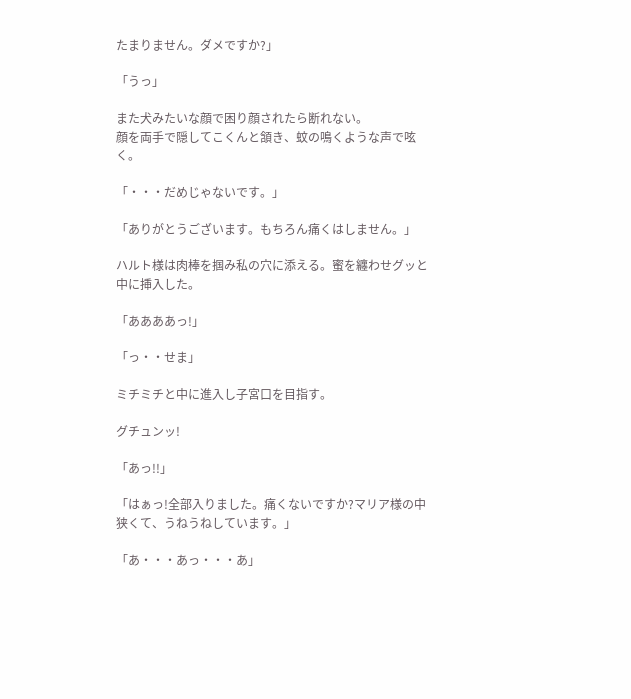たまりません。ダメですか?」

「うっ」

また犬みたいな顔で困り顔されたら断れない。
顔を両手で隠してこくんと頷き、蚊の鳴くような声で呟く。

「・・・だめじゃないです。」

「ありがとうございます。もちろん痛くはしません。」

ハルト様は肉棒を掴み私の穴に添える。蜜を纏わせグッと中に挿入した。

「ああああっ!」

「っ・・せま」

ミチミチと中に進入し子宮口を目指す。

グチュンッ!

「あっ!!」

「はぁっ!全部入りました。痛くないですか?マリア様の中狭くて、うねうねしています。」

「あ・・・あっ・・・あ」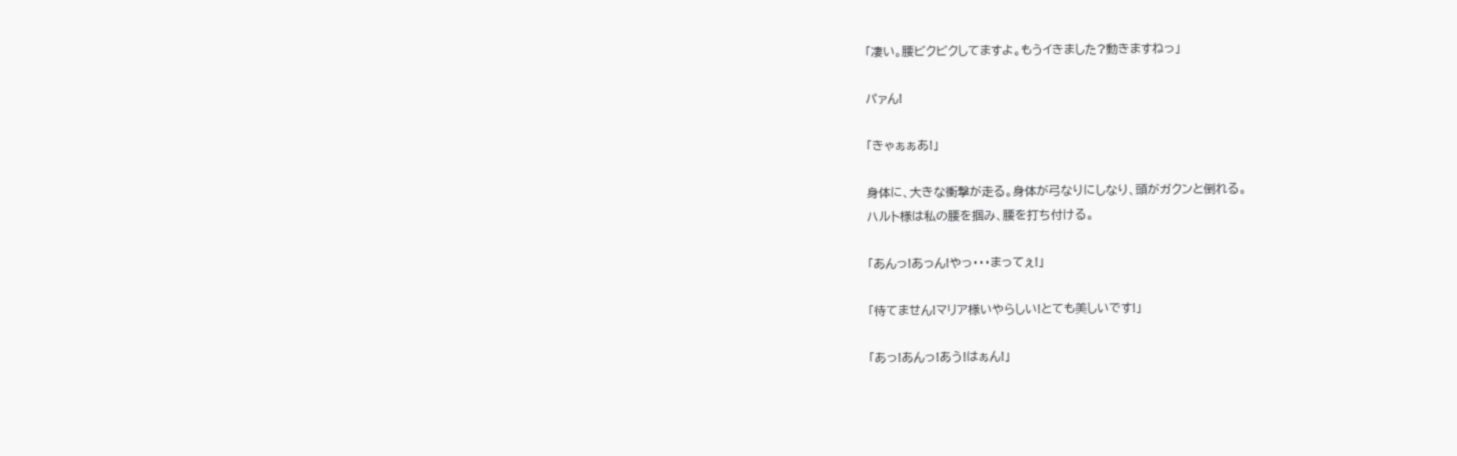「凄い。腰ビクビクしてますよ。もうイきました?動きますねっ」

パァん!

「きゃぁぁあ!」

身体に、大きな衝撃が走る。身体が弓なりにしなり、頭がガクンと倒れる。
ハルト様は私の腰を掴み、腰を打ち付ける。

「あんっ!あっん!やっ・・・まってぇ!」

「待てません!マリア様いやらしい!とても美しいです!」

「あっ!あんっ!あう!はぁん!」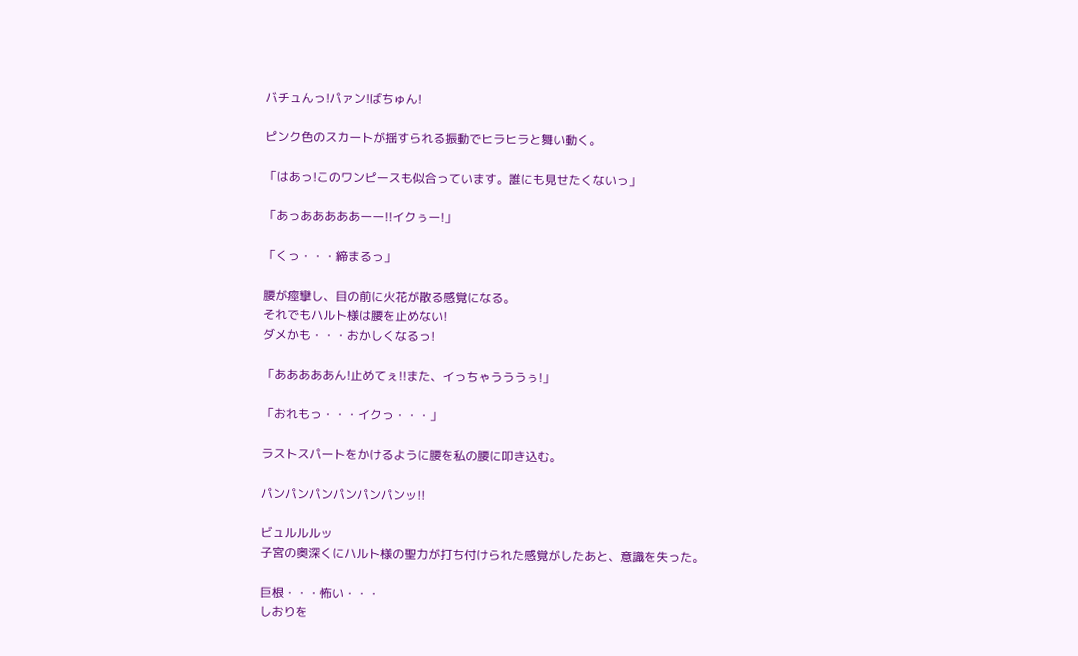バチュんっ!パァン!ばちゅん!

ピンク色のスカートが揺すられる振動でヒラヒラと舞い動く。

「はあっ!このワンピースも似合っています。誰にも見せたくないっ」

「あっあああああーー!!イクぅー!」

「くっ・・・締まるっ」

腰が痙攣し、目の前に火花が散る感覚になる。
それでもハルト様は腰を止めない!
ダメかも・・・おかしくなるっ!

「あああああん!止めてぇ!!また、イっちゃうううぅ!」

「おれもっ・・・イクっ・・・」

ラストスパートをかけるように腰を私の腰に叩き込む。

パンパンパンパンパンパンッ!!

ビュルルルッ
子宮の奥深くにハルト様の聖力が打ち付けられた感覚がしたあと、意識を失った。

巨根・・・怖い・・・
しおりを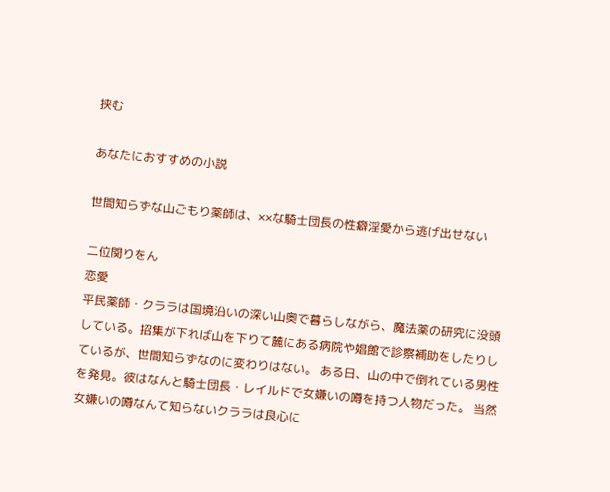挟む

あなたにおすすめの小説

世間知らずな山ごもり薬師は、××な騎士団長の性癖淫愛から逃げ出せない

二位関りをん
恋愛
平民薬師・クララは国境沿いの深い山奥で暮らしながら、魔法薬の研究に没頭している。招集が下れば山を下りて麓にある病院や娼館で診察補助をしたりしているが、世間知らずなのに変わりはない。 ある日、山の中で倒れている男性を発見。彼はなんと騎士団長・レイルドで女嫌いの噂を持つ人物だった。 当然女嫌いの噂なんて知らないクララは良心に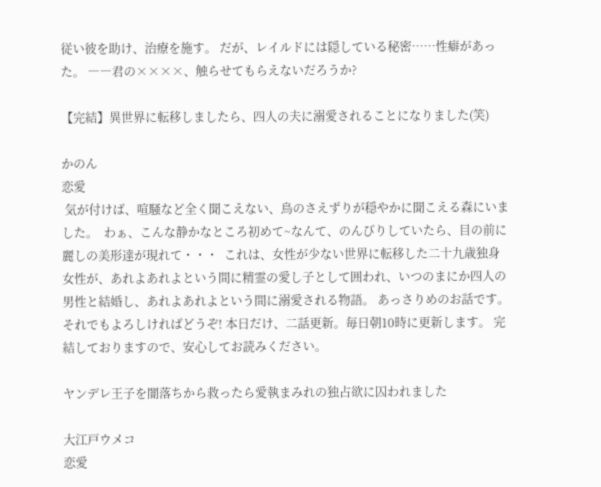従い彼を助け、治療を施す。 だが、レイルドには隠している秘密……性癖があった。 ――君の××××、触らせてもらえないだろうか?

【完結】異世界に転移しましたら、四人の夫に溺愛されることになりました(笑)

かのん
恋愛
 気が付けば、喧騒など全く聞こえない、鳥のさえずりが穏やかに聞こえる森にいました。  わぁ、こんな静かなところ初めて~なんて、のんびりしていたら、目の前に麗しの美形達が現れて・・・  これは、女性が少ない世界に転移した二十九歳独身女性が、あれよあれよという間に精霊の愛し子として囲われ、いつのまにか四人の男性と結婚し、あれよあれよという間に溺愛される物語。 あっさりめのお話です。それでもよろしければどうぞ! 本日だけ、二話更新。毎日朝10時に更新します。 完結しておりますので、安心してお読みください。

ヤンデレ王子を闇落ちから救ったら愛執まみれの独占欲に囚われました

大江戸ウメコ
恋愛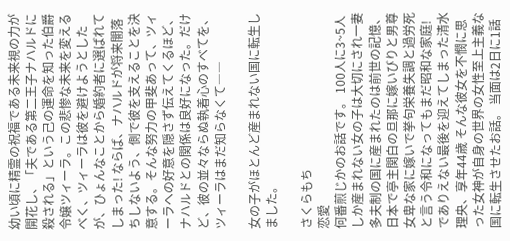幼い頃に精霊の祝福である未来視の力が開花し、「夫である第二王子ナハルドに殺される」という己の運命を知った伯爵令嬢ツィーラ。この悲惨な未来を変えるべく、ツィーラは彼を避けようとしたが、ひょんなことから婚約者に選ばれてしまった! ならば、ナハルドが将来闇落ちしないよう、側で彼を支えることを決意する。そんな努力の甲斐あって、ツィーラへの好意を隠さず伝えてくるほど、ナハルドとの関係は良好になった。だけど、彼の並々ならぬ執着心のすべてを、ツィーラはまだ知らなくて――

女の子がほとんど産まれない国に転生しました。

さくらもち
恋愛
何番煎じかのお話です。 100人に3~5人しか産まれない女の子は大切にされ一妻多夫制の国に産まれたのは前世の記憶、日本で亭主関白の旦那に嫁いびりと男尊女卑な家に嫁いで挙句栄養失調と過労死と言う令和になってもまだ昭和な家庭!でありえない最後を迎えてしまった清水 理央、享年44歳 そんな彼女を不憫に思った女神が自身の世界の女性至上主義な国に転生させたお話。 当面は2日に1話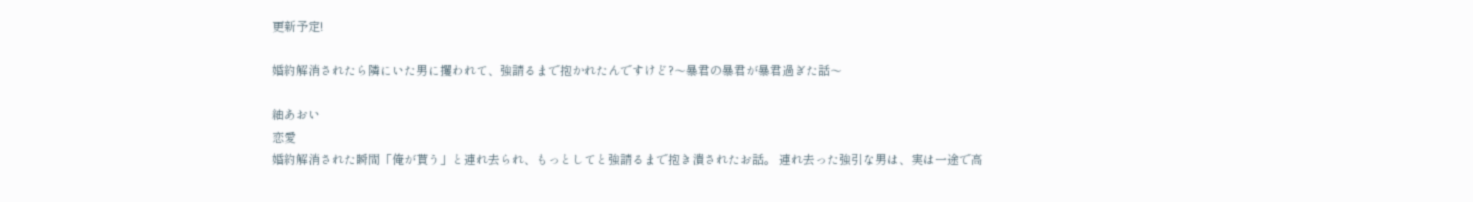更新予定!

婚約解消されたら隣にいた男に攫われて、強請るまで抱かれたんですけど?〜暴君の暴君が暴君過ぎた話〜

紬あおい
恋愛
婚約解消された瞬間「俺が貰う」と連れ去られ、もっとしてと強請るまで抱き潰されたお話。 連れ去った強引な男は、実は一途で高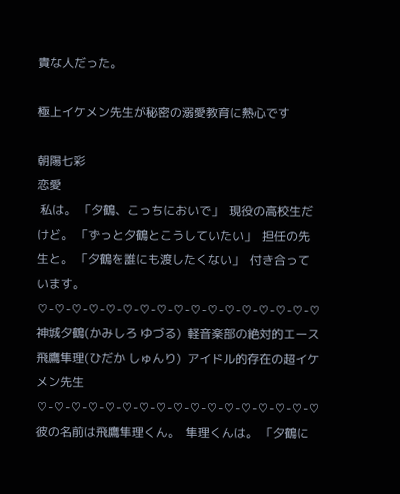貴な人だった。

極上イケメン先生が秘密の溺愛教育に熱心です

朝陽七彩
恋愛
 私は。 「夕鶴、こっちにおいで」  現役の高校生だけど。 「ずっと夕鶴とこうしていたい」  担任の先生と。 「夕鶴を誰にも渡したくない」  付き合っています。  ♡-♡-♡-♡-♡-♡-♡-♡-♡-♡-♡-♡-♡-♡-♡-♡-♡  神城夕鶴(かみしろ ゆづる)  軽音楽部の絶対的エース  飛鷹隼理(ひだか しゅんり)  アイドル的存在の超イケメン先生  ♡-♡-♡-♡-♡-♡-♡-♡-♡-♡-♡-♡-♡-♡-♡-♡-♡  彼の名前は飛鷹隼理くん。  隼理くんは。 「夕鶴に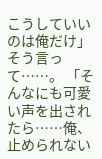こうしていいのは俺だけ」  そう言って……。 「そんなにも可愛い声を出されたら……俺、止められない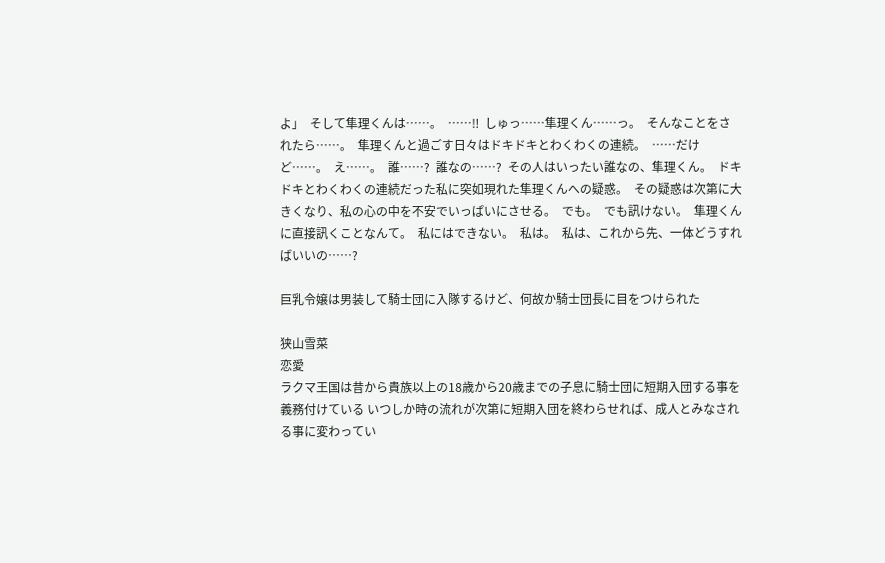よ」  そして隼理くんは……。  ……‼  しゅっ……隼理くん……っ。  そんなことをされたら……。  隼理くんと過ごす日々はドキドキとわくわくの連続。  ……だけど……。  え……。  誰……?  誰なの……?  その人はいったい誰なの、隼理くん。  ドキドキとわくわくの連続だった私に突如現れた隼理くんへの疑惑。  その疑惑は次第に大きくなり、私の心の中を不安でいっぱいにさせる。  でも。  でも訊けない。  隼理くんに直接訊くことなんて。  私にはできない。  私は。  私は、これから先、一体どうすればいいの……?

巨乳令嬢は男装して騎士団に入隊するけど、何故か騎士団長に目をつけられた

狭山雪菜
恋愛
ラクマ王国は昔から貴族以上の18歳から20歳までの子息に騎士団に短期入団する事を義務付けている いつしか時の流れが次第に短期入団を終わらせれば、成人とみなされる事に変わってい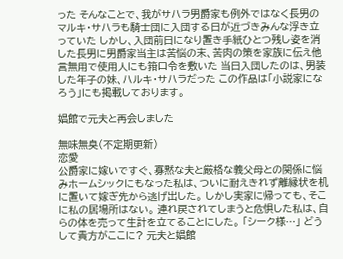った そんなことで、我がサハラ男爵家も例外ではなく長男のマルキ・サハラも騎士団に入団する日が近づきみんな浮き立っていた しかし、入団前日になり置き手紙ひとつ残し姿を消した長男に男爵家当主は苦悩の末、苦肉の策を家族に伝え他言無用で使用人にも箝口令を敷いた 当日入団したのは、男装した年子の妹、ハルキ・サハラだった この作品は「小説家になろう」にも掲載しております。

娼館で元夫と再会しました

無味無臭(不定期更新)
恋愛
公爵家に嫁いですぐ、寡黙な夫と厳格な義父母との関係に悩みホームシックにもなった私は、ついに耐えきれず離縁状を机に置いて嫁ぎ先から逃げ出した。 しかし実家に帰っても、そこに私の居場所はない。 連れ戻されてしまうと危惧した私は、自らの体を売って生計を立てることにした。 「シーク様…」 どうして貴方がここに? 元夫と娼館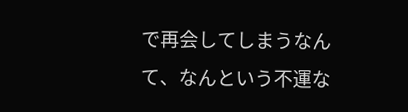で再会してしまうなんて、なんという不運な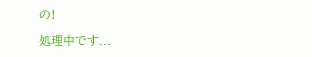の!

処理中です...